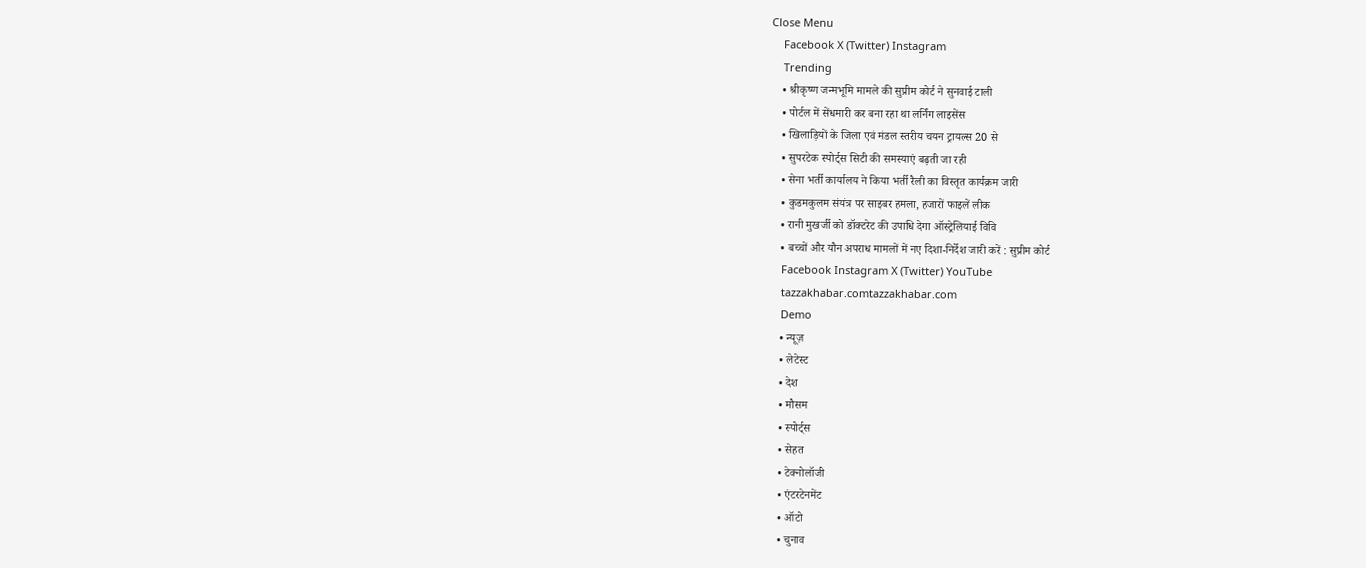Close Menu
    Facebook X (Twitter) Instagram
    Trending
    • श्रीकृष्ण जन्मभूमि मामले की सुप्रीम कोर्ट ने सुनवाई टाली
    • पोर्टल में सेंधमारी कर बना रहा था लर्निंग लाइसेंस
    • खिलाड़ियों के जिला एवं मंडल स्तरीय चयन ट्रायल्स 20 से
    • सुपरटेक स्पोर्ट्स सिटी की समस्याएं बढ़ती जा रही
    • सेना भर्ती कार्यालय ने किया भर्ती रैली का विस्तृत कार्यक्रम जारी
    • कुडमकुलम संयंत्र पर साइबर हमला, हजारों फाइलें लीक
    • रानी मुखर्जी को डॉक्टरेट की उपाधि देगा ऑस्ट्रेलियाई विवि
    • बच्चों और यौन अपराध मामलों में नए दिशा-निर्देश जारी करें : सुप्रीम कोर्ट
    Facebook Instagram X (Twitter) YouTube
    tazzakhabar.comtazzakhabar.com
    Demo
    • न्यूज़
    • लेटेस्ट
    • देश
    • मौसम
    • स्पोर्ट्स
    • सेहत
    • टेक्नोलॉजी
    • एंटरटेनमेंट
    • ऑटो
    • चुनाव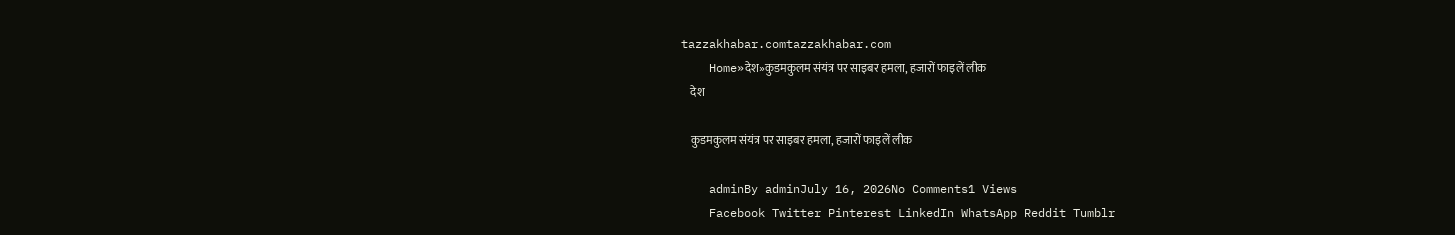tazzakhabar.comtazzakhabar.com
    Home»देश»कुडमकुलम संयंत्र पर साइबर हमला, हजारों फाइलें लीक
    देश

    कुडमकुलम संयंत्र पर साइबर हमला, हजारों फाइलें लीक

    adminBy adminJuly 16, 2026No Comments1 Views
    Facebook Twitter Pinterest LinkedIn WhatsApp Reddit Tumblr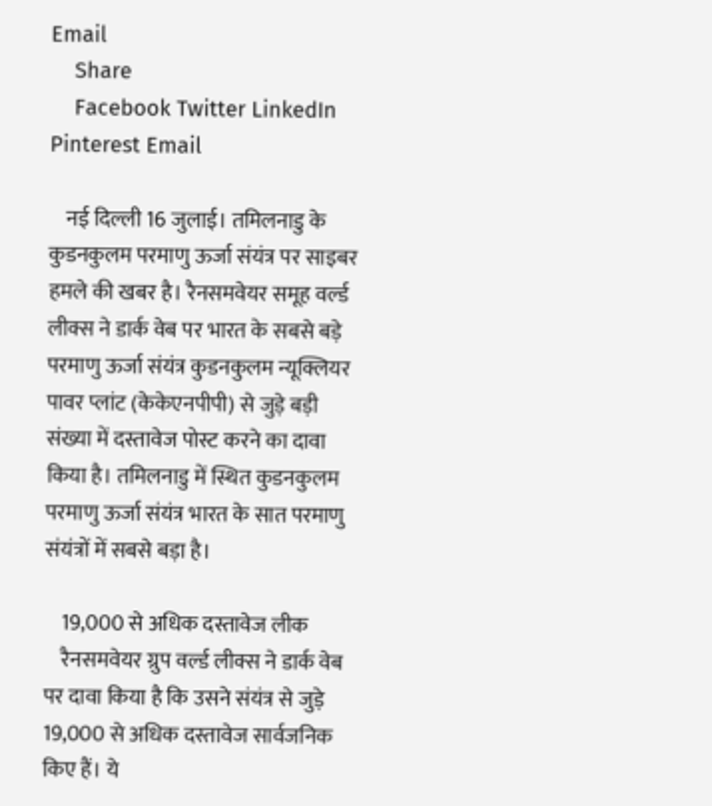Email
    Share
    Facebook Twitter LinkedIn Pinterest Email

    नई दिल्ली 16 जुलाई। तमिलनाडु के कुडनकुलम परमाणु ऊर्जा संयंत्र पर साइबर हमले की खबर है। रैनसमवेयर समूह वर्ल्ड लीक्स ने डार्क वेब पर भारत के सबसे बड़े परमाणु ऊर्जा संयंत्र कुडनकुलम न्यूक्लियर पावर प्लांट (केकेएनपीपी) से जुड़े बड़ी संख्या में दस्तावेज पोस्ट करने का दावा किया है। तमिलनाडु में स्थित कुडनकुलम परमाणु ऊर्जा संयंत्र भारत के सात परमाणु संयंत्रों में सबसे बड़ा है।

    19,000 से अधिक दस्तावेज लीक
    रैनसमवेयर ग्रुप वर्ल्ड लीक्स ने डार्क वेब पर दावा किया है कि उसने संयंत्र से जुड़े 19,000 से अधिक दस्तावेज सार्वजनिक किए हैं। ये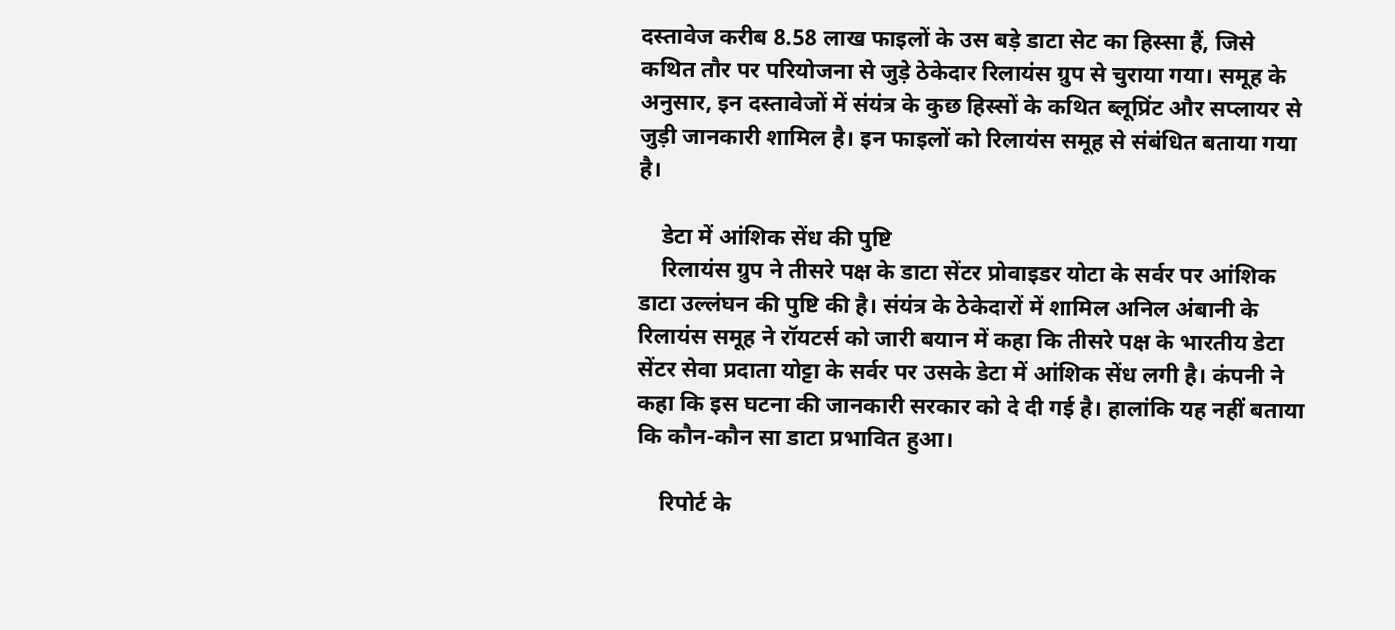दस्तावेज करीब 8.58 लाख फाइलों के उस बड़े डाटा सेट का हिस्सा हैं, जिसे कथित तौर पर परियोजना से जुड़े ठेकेदार रिलायंस ग्रुप से चुराया गया। समूह के अनुसार, इन दस्तावेजों में संयंत्र के कुछ हिस्सों के कथित ब्लूप्रिंट और सप्लायर से जुड़ी जानकारी शामिल है। इन फाइलों को रिलायंस समूह से संबंधित बताया गया है।

    डेटा में आंशिक सेंध की पुष्टि
    रिलायंस ग्रुप ने तीसरे पक्ष के डाटा सेंटर प्रोवाइडर योटा के सर्वर पर आंशिक डाटा उल्लंघन की पुष्टि की है। संयंत्र के ठेकेदारों में शामिल अनिल अंबानी के रिलायंस समूह ने रॉयटर्स को जारी बयान में कहा कि तीसरे पक्ष के भारतीय डेटा सेंटर सेवा प्रदाता योट्टा के सर्वर पर उसके डेटा में आंशिक सेंध लगी है। कंपनी ने कहा कि इस घटना की जानकारी सरकार को दे दी गई है। हालांकि यह नहीं बताया कि कौन-कौन सा डाटा प्रभावित हुआ।

    रिपोर्ट के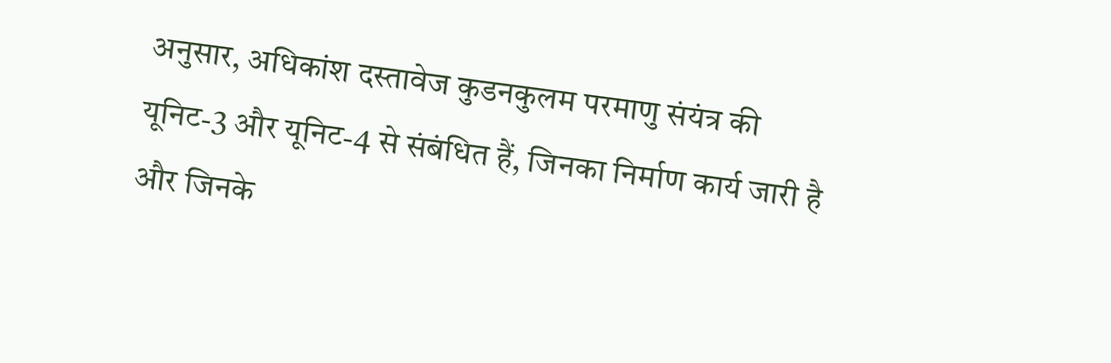अनुसार, अधिकांश दस्तावेज कुडनकुलम परमाणु संयंत्र की यूनिट-3 और यूनिट-4 से संबंधित हैं, जिनका निर्माण कार्य जारी है और जिनके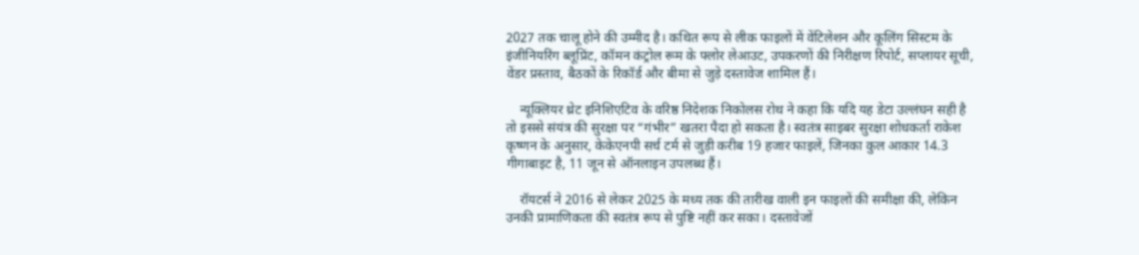2027 तक चालू होने की उम्मीद है। कथित रूप से लीक फाइलों में वेंटिलेशन और कूलिंग सिस्टम के इंजीनियरिंग ब्लूप्रिंट, कॉमन कंट्रोल रूम के फ्लोर लेआउट, उपकरणों की निरीक्षण रिपोर्ट, सप्लायर सूची, वेंडर प्रस्ताव, बैठकों के रिकॉर्ड और बीमा से जुड़े दस्तावेज शामिल हैं।

    न्यूक्लियर थ्रेट इनिशिएटिव के वरिष्ठ निदेशक निकोलस रोथ ने कहा कि यदि यह डेटा उल्लंघन सही है तो इससे संयंत्र की सुरक्षा पर “गंभीर” खतरा पैदा हो सकता है। स्वतंत्र साइबर सुरक्षा शोधकर्ता राकेश कृष्णन के अनुसार, केकेएनपी सर्च टर्म से जुड़ी करीब 19 हजार फाइलें, जिनका कुल आकार 14.3 गीगाबाइट है, 11 जून से ऑनलाइन उपलब्ध हैं।

    रॉयटर्स ने 2016 से लेकर 2025 के मध्य तक की तारीख वाली इन फाइलों की समीक्षा की, लेकिन उनकी प्रामाणिकता की स्वतंत्र रूप से पुष्टि नहीं कर सका। दस्तावेजों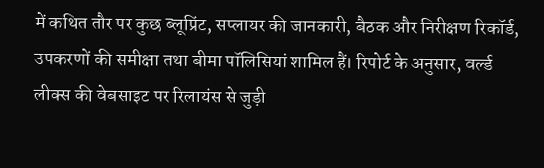में कथित तौर पर कुछ ब्लूप्रिंट, सप्लायर की जानकारी, बैठक और निरीक्षण रिकॉर्ड, उपकरणों की समीक्षा तथा बीमा पॉलिसियां शामिल हैं। रिपोर्ट के अनुसार, वर्ल्ड लीक्स की वेबसाइट पर रिलायंस से जुड़ी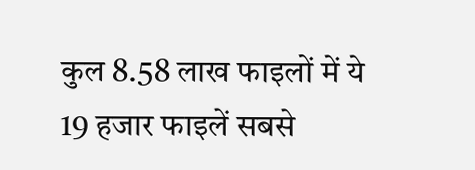कुल 8.58 लाख फाइलों में ये 19 हजार फाइलें सबसे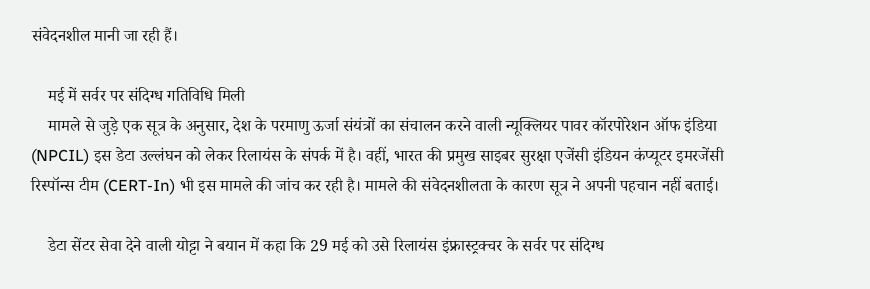संवेदनशील मानी जा रही हैं।

    मई में सर्वर पर संदिग्ध गतिविधि मिली
    मामले से जुड़े एक सूत्र के अनुसार, देश के परमाणु ऊर्जा संयंत्रों का संचालन करने वाली न्यूक्लियर पावर कॉरपोरेशन ऑफ इंडिया (NPCIL) इस डेटा उल्लंघन को लेकर रिलायंस के संपर्क में है। वहीं, भारत की प्रमुख साइबर सुरक्षा एजेंसी इंडियन कंप्यूटर इमरजेंसी रिस्पॉन्स टीम (CERT-In) भी इस मामले की जांच कर रही है। मामले की संवेदनशीलता के कारण सूत्र ने अपनी पहचान नहीं बताई।

    डेटा सेंटर सेवा देने वाली योट्टा ने बयान में कहा कि 29 मई को उसे रिलायंस इंफ्रास्ट्रक्चर के सर्वर पर संदिग्ध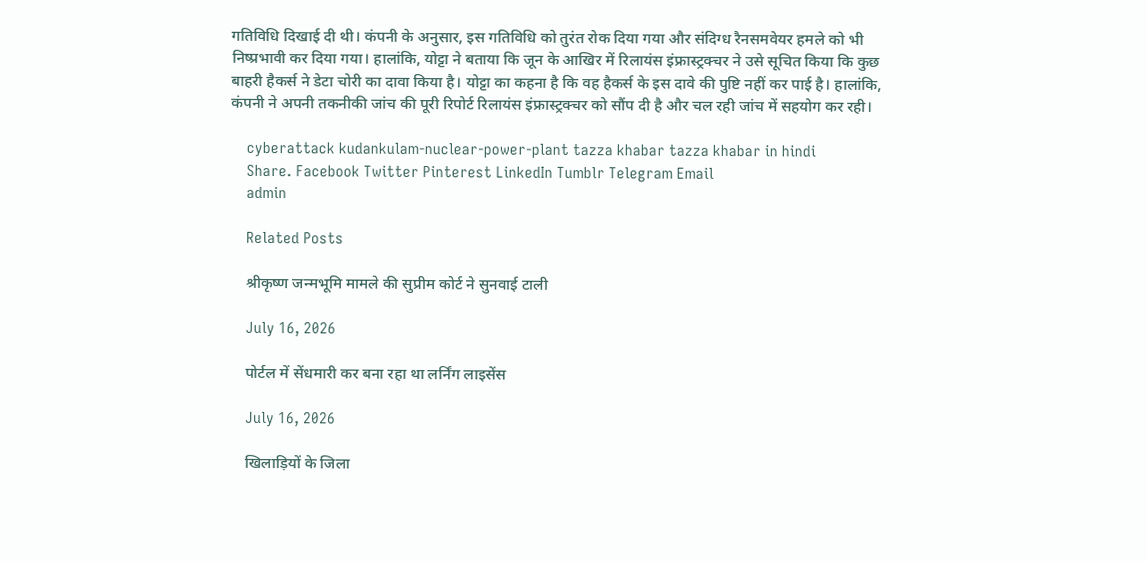गतिविधि दिखाई दी थी। कंपनी के अनुसार, इस गतिविधि को तुरंत रोक दिया गया और संदिग्ध रैनसमवेयर हमले को भी निष्प्रभावी कर दिया गया। हालांकि, योट्टा ने बताया कि जून के आखिर में रिलायंस इंफ्रास्ट्रक्चर ने उसे सूचित किया कि कुछ बाहरी हैकर्स ने डेटा चोरी का दावा किया है। योट्टा का कहना है कि वह हैकर्स के इस दावे की पुष्टि नहीं कर पाई है। हालांकि, कंपनी ने अपनी तकनीकी जांच की पूरी रिपोर्ट रिलायंस इंफ्रास्ट्रक्चर को सौंप दी है और चल रही जांच में सहयोग कर रही।

    cyberattack kudankulam-nuclear-power-plant tazza khabar tazza khabar in hindi
    Share. Facebook Twitter Pinterest LinkedIn Tumblr Telegram Email
    admin

    Related Posts

    श्रीकृष्ण जन्मभूमि मामले की सुप्रीम कोर्ट ने सुनवाई टाली

    July 16, 2026

    पोर्टल में सेंधमारी कर बना रहा था लर्निंग लाइसेंस

    July 16, 2026

    खिलाड़ियों के जिला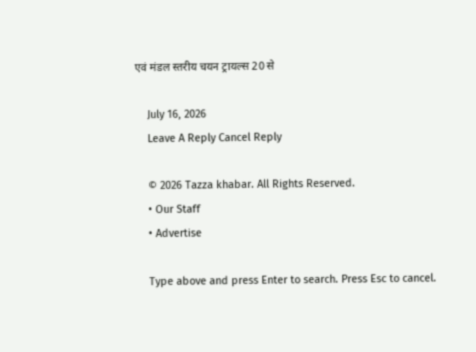एवं मंडल स्तरीय चयन ट्रायल्स 20 से

    July 16, 2026
    Leave A Reply Cancel Reply

    © 2026 Tazza khabar. All Rights Reserved.
    • Our Staff
    • Advertise

    Type above and press Enter to search. Press Esc to cancel.